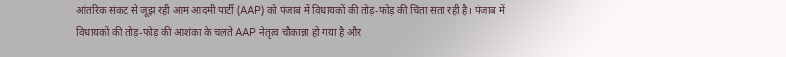आंतरिक संकट से जूझ रही आम आदमी पार्टी (AAP) को पंजाब में विधायकों की तोड़-फोड़ की चिंता सता रही है। पंजाब में विधायकों की तोड़-फोड़ की आशंका के चलते AAP नेतृत्व चौकान्ना हो गया है और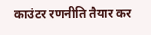काउंटर रणनीति तैयार कर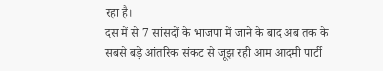रहा है।
दस में से 7 सांसदों के भाजपा में जाने के बाद अब तक के सबसे बड़े आंतरिक संकट से जूझ रही आम आदमी पार्टी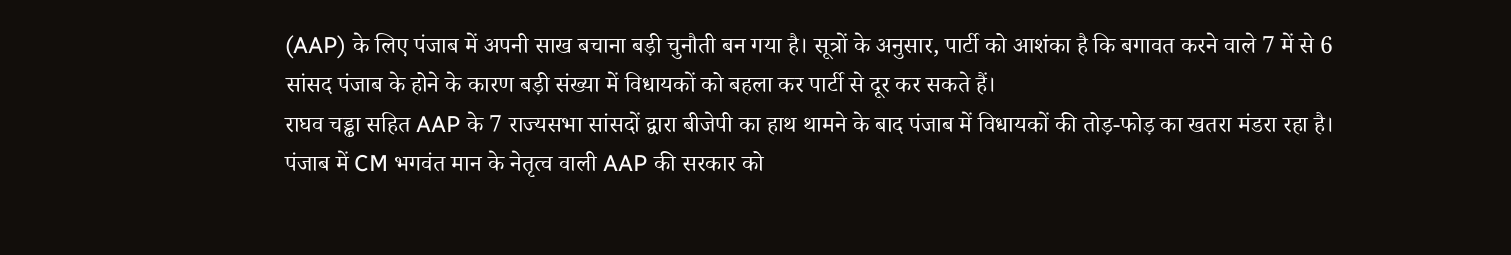(AAP) के लिए पंजाब में अपनी साख बचाना बड़ी चुनौती बन गया है। सूत्रों के अनुसार, पार्टी को आशंका है कि बगावत करने वाले 7 में से 6 सांसद पंजाब के होने के कारण बड़ी संख्या में विधायकों को बहला कर पार्टी से दूर कर सकते हैं।
राघव चड्ढा सहित AAP के 7 राज्यसभा सांसदों द्वारा बीजेपी का हाथ थामने के बाद पंजाब में विधायकों की तोड़-फोड़ का खतरा मंडरा रहा है। पंजाब में CM भगवंत मान के नेतृत्व वाली AAP की सरकार को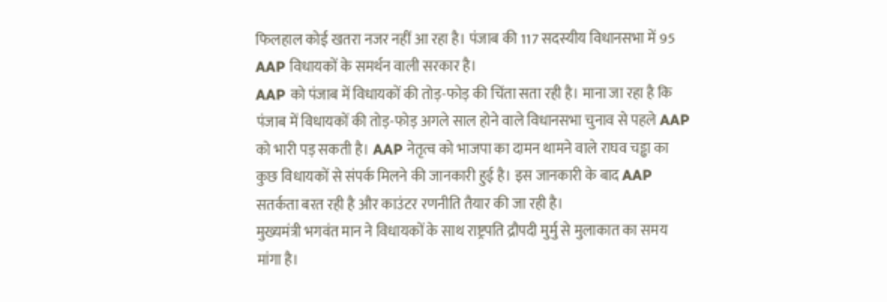फिलहाल कोई खतरा नजर नहीं आ रहा है। पंजाब की 117 सदस्यीय विधानसभा में 95 AAP विधायकों के समर्थन वाली सरकार है।
AAP को पंजाब में विधायकों की तोड़-फोड़ की चिंता सता रही है। माना जा रहा है कि पंजाब में विधायकों की तोड़-फोड़ अगले साल होने वाले विधानसभा चुनाव से पहले AAP को भारी पड़ सकती है। AAP नेतृत्व को भाजपा का दामन थामने वाले राघव चड्ढा का कुछ विधायकों से संपर्क मिलने की जानकारी हुई है। इस जानकारी के बाद AAP सतर्कता बरत रही है और काउंटर रणनीति तैयार की जा रही है।
मुख्यमंत्री भगवंत मान ने विधायकों के साथ राष्ट्रपति द्रौपदी मुर्मु से मुलाकात का समय मांगा है।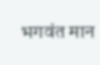भगवंत मान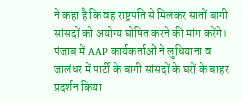ने कहा है कि वह राष्ट्रपति से मिलकर सातों बागी सांसदों को अयोग्य घोषित करने की मांग करेंगे। पंजाब में AAP कार्यकर्ताओं ने लुधियाना व जालंधर में पार्टी के बागी सांसदों के घरों के बाहर प्रदर्शन किया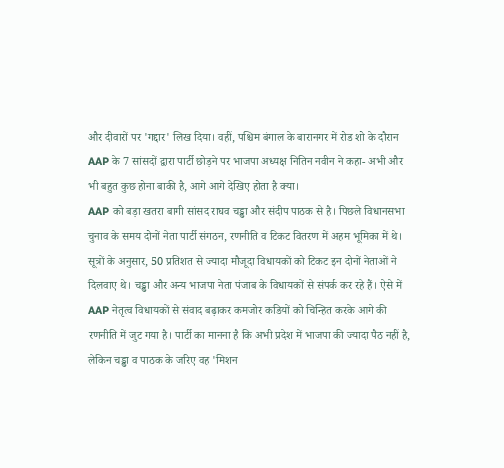और दीवारों पर 'गद्दार' लिख दिया। वहीं, पश्चिम बंगाल के बारानगर में रोड शो के दौरान AAP के 7 सांसदों द्वारा पार्टी छोड़ने पर भाजपा अध्यक्ष नितिन नवीन ने कहा- अभी और भी बहुत कुछ होना बाकी है, आगे आगे देखिए होता है क्या।
AAP को बड़ा खतरा बागी सांसद राघव चड्ढा और संदीप पाठक से है। पिछले विधानसभा चुनाव के समय दोनों नेता पार्टी संगठन, रणनीति व टिकट वितरण में अहम भूमिका में थे। सूत्रों के अनुसार, 50 प्रतिशत से ज्यादा मौजूदा विधायकों को टिकट इन दोनों नेताओं ने दिलवाए थे। चड्ढा और अन्य भाजपा नेता पंजाब के विधायकों से संपर्क कर रहे हैं। ऐसे में AAP नेतृत्व विधायकों से संवाद बढ़ाकर कमजोर कडियों को चिन्हित करके आगे की रणनीति में जुट गया है। पार्टी का मानना है कि अभी प्रदेश में भाजपा की ज्यादा पैठ नहीं है, लेकिन चड्ढा व पाठक के जरिए वह 'मिशन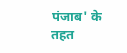पंजाब' के तहत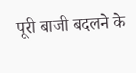पूरी बाजी बदलने के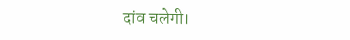दांव चलेगी।